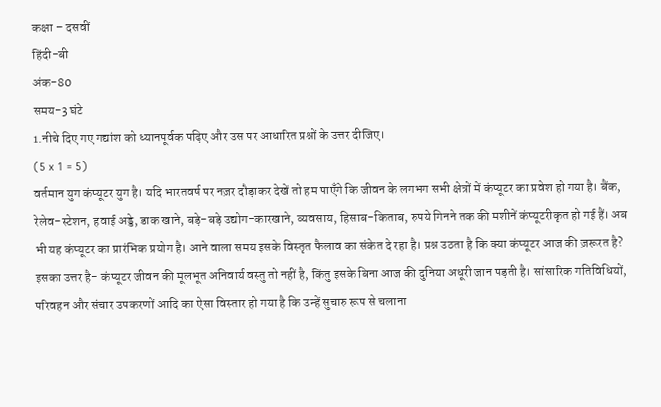कक्षा – दसवीं
हिंदी-बी
अंक-80
समय-3 घंटे
1.नीचे दिए गए गद्यांश को ध्यानपूर्वक पढ़िए और उस पर आधारित प्रश्नों के उत्तर दीजिए।
(5 x 1 = 5)
वर्तमान युग कंप्यूटर युग है। यदि भारतवर्ष पर नज़र दौड़ाकर देखें तो हम पाएँगे कि जीवन के लगभग सभी क्षेत्रों में कंप्यूटर का प्रवेश हो गया है। बैंक, रेलेव-स्टेशन, हवाई अड्डे, डाक खाने, बड़े-बड़े उद्योग-कारखाने, व्यवसाय, हिसाब-किताब, रुपये गिनने तक की मशीनें कंप्यूटरीकृत हो गई हैं। अब भी यह कंप्यूटर का प्रारंभिक प्रयोग है। आने वाला समय इसके विस्तृत फैलाव का संकेत दे रहा है। प्रश्न उठता है कि क्या कंप्यूटर आज की ज़रूरत है?
इसका उत्तर है- कंप्यूटर जीवन की मूलभूत अनिवार्य वस्तु तो नहीं है, किंतु इसके बिना आज की दुनिया अधूरी जान पड़ती है। सांसारिक गतिविधियों, परिवहन और संचार उपकरणों आदि का ऐसा विस्तार हो गया है कि उन्हें सुचारु रूप से चलाना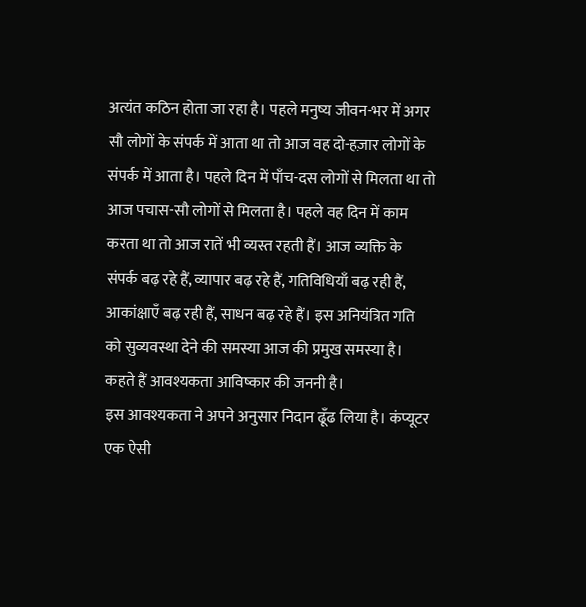अत्यंत कठिन होता जा रहा है। पहले मनुष्य जीवन-भर में अगर सौ लोगों के संपर्क में आता था तो आज वह दो-हज़ार लोगों के संपर्क में आता है। पहले दिन में पाँच-दस लोगों से मिलता था तो आज पचास-सौ लोगों से मिलता है। पहले वह दिन में काम करता था तो आज रातें भी व्यस्त रहती हैं। आज व्यक्ति के संपर्क बढ़ रहे हैं, व्यापार बढ़ रहे हैं, गतिविधियाँ बढ़ रही हैं, आकांक्षाएँ बढ़ रही हैं, साधन बढ़ रहे हैं। इस अनियंत्रित गति को सुव्यवस्था देने की समस्या आज की प्रमुख समस्या है। कहते हैं आवश्यकता आविष्कार की जननी है।
इस आवश्यकता ने अपने अनुसार निदान ढूँढ लिया है। कंप्यूटर एक ऐसी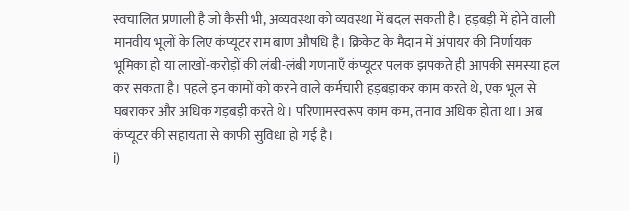स्वचालित प्रणाली है जो कैसी भी, अव्यवस्था को व्यवस्था में बदल सकती है। हड़बड़ी में होने वाली मानवीय भूलों के लिए कंप्यूटर राम बाण औषधि है। क्रिकेट के मैदान में अंपायर की निर्णायक भूमिका हो या लाखों-करोड़ों की लंबी-लंबी गणनाएँ कंप्यूटर पलक झपकते ही आपकी समस्या हल कर सकता है। पहले इन कामों को करने वाले कर्मचारी हड़बड़ाकर काम करते थे, एक भूल से घबराकर और अधिक गड़बड़ी करते थे। परिणामस्वरूप काम कम, तनाव अधिक होता था। अब कंप्यूटर की सहायता से काफी सुविधा हो गई है।
i)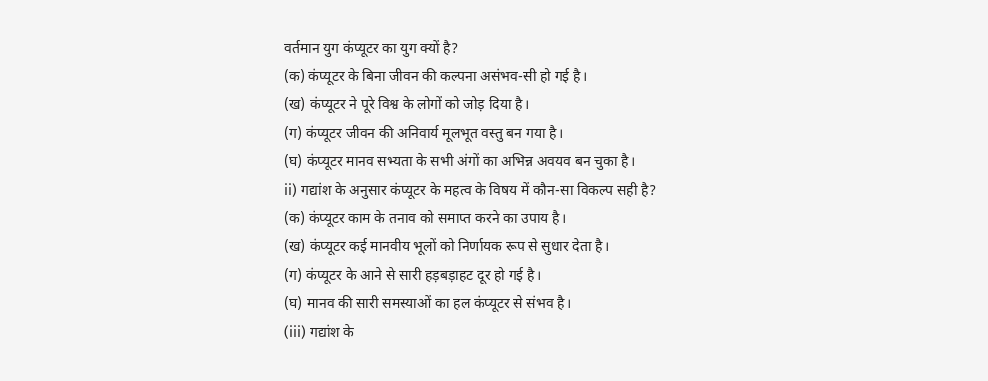वर्तमान युग कंप्यूटर का युग क्यों है?
(क) कंप्यूटर के बिना जीवन की कल्पना असंभव-सी हो गई है।
(ख) कंप्यूटर ने पूरे विश्व के लोगों को जोड़ दिया है।
(ग) कंप्यूटर जीवन की अनिवार्य मूलभूत वस्तु बन गया है।
(घ) कंप्यूटर मानव सभ्यता के सभी अंगों का अभिन्न अवयव बन चुका है।
ii) गद्यांश के अनुसार कंप्यूटर के महत्व के विषय में कौन-सा विकल्प सही है?
(क) कंप्यूटर काम के तनाव को समाप्त करने का उपाय है।
(ख) कंप्यूटर कई मानवीय भूलों को निर्णायक रूप से सुधार देता है।
(ग) कंप्यूटर के आने से सारी हड़बड़ाहट दूर हो गई है।
(घ) मानव की सारी समस्याओं का हल कंप्यूटर से संभव है।
(iii) गद्यांश के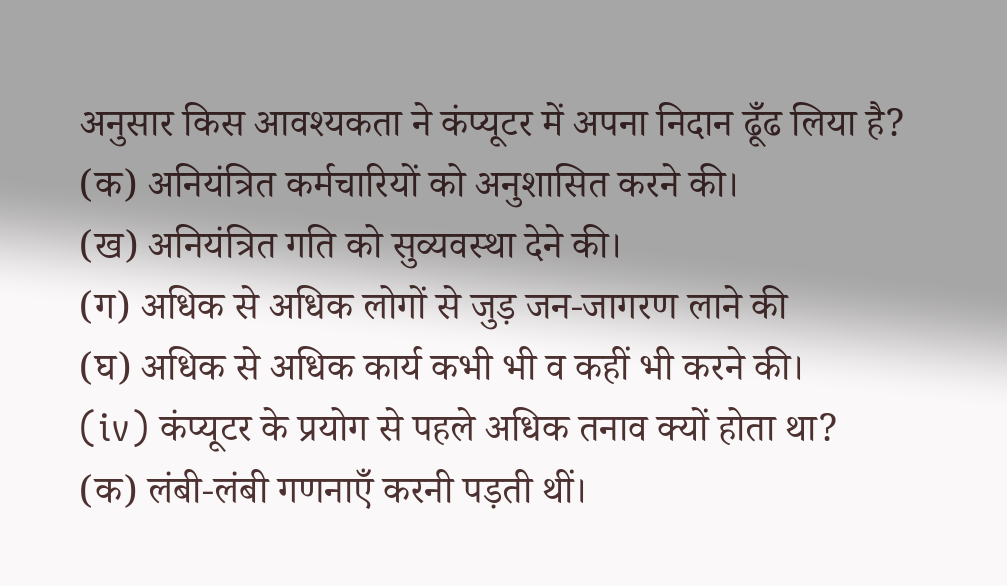अनुसार किस आवश्यकता ने कंप्यूटर में अपना निदान ढूँढ लिया है?
(क) अनियंत्रित कर्मचारियों को अनुशासित करने की।
(ख) अनियंत्रित गति को सुव्यवस्था देने की।
(ग) अधिक से अधिक लोगों से जुड़ जन-जागरण लाने की
(घ) अधिक से अधिक कार्य कभी भी व कहीं भी करने की।
(iv) कंप्यूटर के प्रयोग से पहले अधिक तनाव क्यों होता था?
(क) लंबी-लंबी गणनाएँ करनी पड़ती थीं।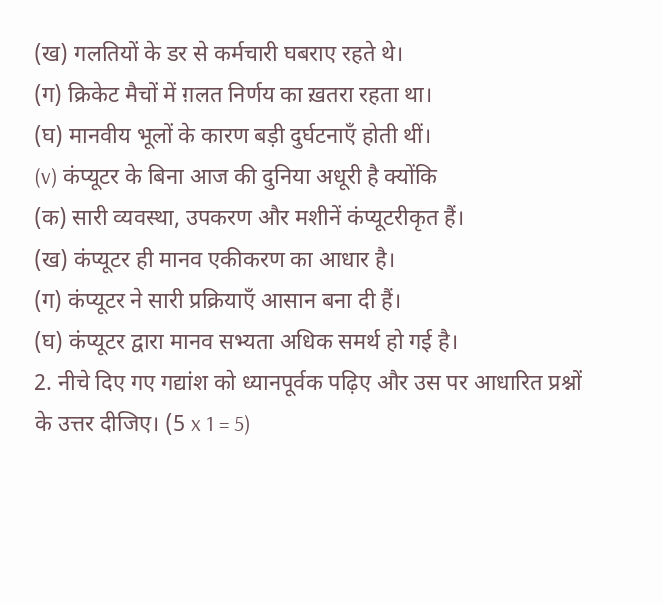(ख) गलतियों के डर से कर्मचारी घबराए रहते थे।
(ग) क्रिकेट मैचों में ग़लत निर्णय का ख़तरा रहता था।
(घ) मानवीय भूलों के कारण बड़ी दुर्घटनाएँ होती थीं।
(v) कंप्यूटर के बिना आज की दुनिया अधूरी है क्योंकि
(क) सारी व्यवस्था, उपकरण और मशीनें कंप्यूटरीकृत हैं।
(ख) कंप्यूटर ही मानव एकीकरण का आधार है।
(ग) कंप्यूटर ने सारी प्रक्रियाएँ आसान बना दी हैं।
(घ) कंप्यूटर द्वारा मानव सभ्यता अधिक समर्थ हो गई है।
2. नीचे दिए गए गद्यांश को ध्यानपूर्वक पढ़िए और उस पर आधारित प्रश्नों के उत्तर दीजिए। (5 x 1 = 5)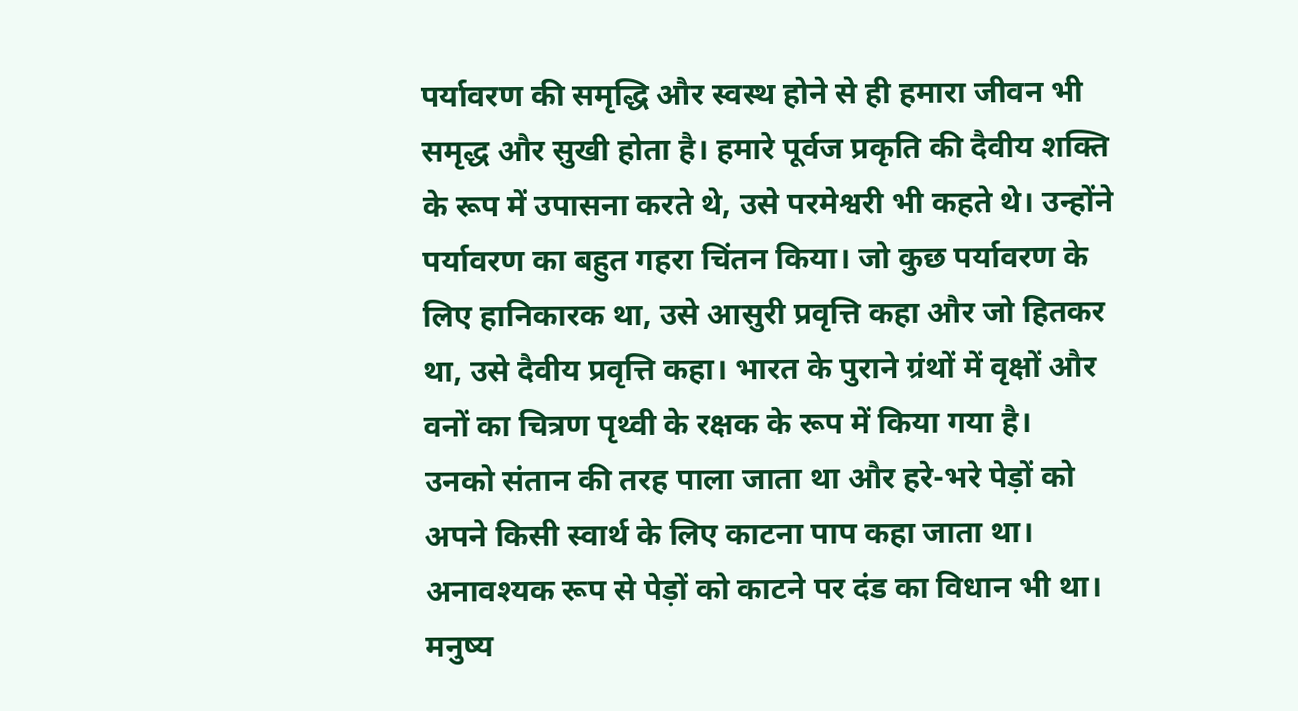पर्यावरण की समृद्धि और स्वस्थ होने से ही हमारा जीवन भी समृद्ध और सुखी होता है। हमारे पूर्वज प्रकृति की दैवीय शक्ति के रूप में उपासना करते थे, उसे परमेश्वरी भी कहते थे। उन्होंने पर्यावरण का बहुत गहरा चिंतन किया। जो कुछ पर्यावरण के लिए हानिकारक था, उसे आसुरी प्रवृत्ति कहा और जो हितकर था, उसे दैवीय प्रवृत्ति कहा। भारत के पुराने ग्रंथों में वृक्षों और वनों का चित्रण पृथ्वी के रक्षक के रूप में किया गया है।
उनको संतान की तरह पाला जाता था और हरे-भरे पेड़ों को अपने किसी स्वार्थ के लिए काटना पाप कहा जाता था। अनावश्यक रूप से पेड़ों को काटने पर दंड का विधान भी था। मनुष्य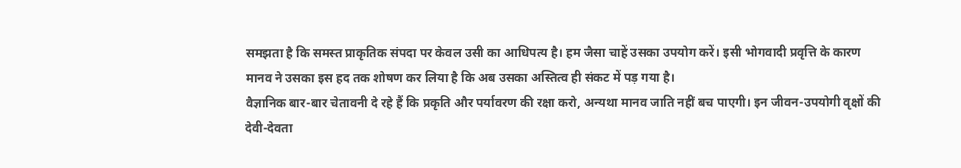समझता है कि समस्त प्राकृतिक संपदा पर केवल उसी का आधिपत्य है। हम जैसा चाहें उसका उपयोग करें। इसी भोगवादी प्रवृत्ति के कारण मानव ने उसका इस हद तक शोषण कर लिया है कि अब उसका अस्तित्व ही संकट में पड़ गया है।
वैज्ञानिक बार-बार चेतावनी दे रहे हैं कि प्रकृति और पर्यावरण की रक्षा करो, अन्यथा मानव जाति नहीं बच पाएगी। इन जीवन-उपयोगी वृक्षों की देवी-देवता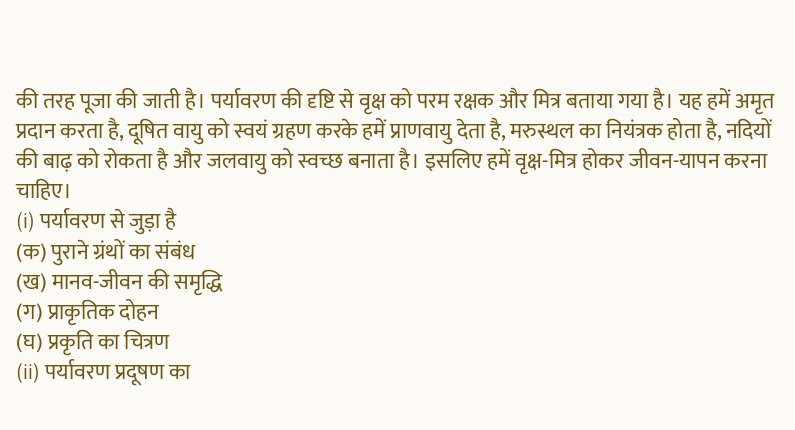की तरह पूजा की जाती है। पर्यावरण की दृष्टि से वृक्ष को परम रक्षक और मित्र बताया गया है। यह हमें अमृत प्रदान करता है, दूषित वायु को स्वयं ग्रहण करके हमें प्राणवायु देता है, मरुस्थल का नियंत्रक होता है, नदियों की बाढ़ को रोकता है और जलवायु को स्वच्छ बनाता है। इसलिए हमें वृक्ष-मित्र होकर जीवन-यापन करना चाहिए।
(i) पर्यावरण से जुड़ा है
(क) पुराने ग्रंथों का संबंध
(ख) मानव-जीवन की समृद्धि
(ग) प्राकृतिक दोहन
(घ) प्रकृति का चित्रण
(ii) पर्यावरण प्रदूषण का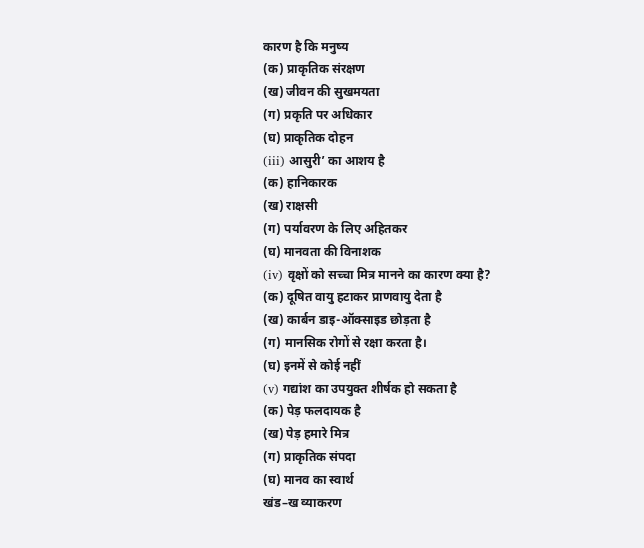कारण है कि मनुष्य
(क) प्राकृतिक संरक्षण
(ख) जीवन की सुखमयता
(ग) प्रकृति पर अधिकार
(घ) प्राकृतिक दोहन
(iii) आसुरी’ का आशय है
(क) हानिकारक
(ख) राक्षसी
(ग) पर्यावरण के लिए अहितकर
(घ) मानवता की विनाशक
(iv) वृक्षों को सच्चा मित्र मानने का कारण क्या है?
(क) दूषित वायु हटाकर प्राणवायु देता है
(ख) कार्बन डाइ-ऑक्साइड छोड़ता है
(ग) मानसिक रोगों से रक्षा करता है।
(घ) इनमें से कोई नहीं
(v) गद्यांश का उपयुक्त शीर्षक हो सकता है
(क) पेड़ फलदायक है
(ख) पेड़ हमारे मित्र
(ग) प्राकृतिक संपदा
(घ) मानव का स्वार्थ
खंड–ख व्याकरण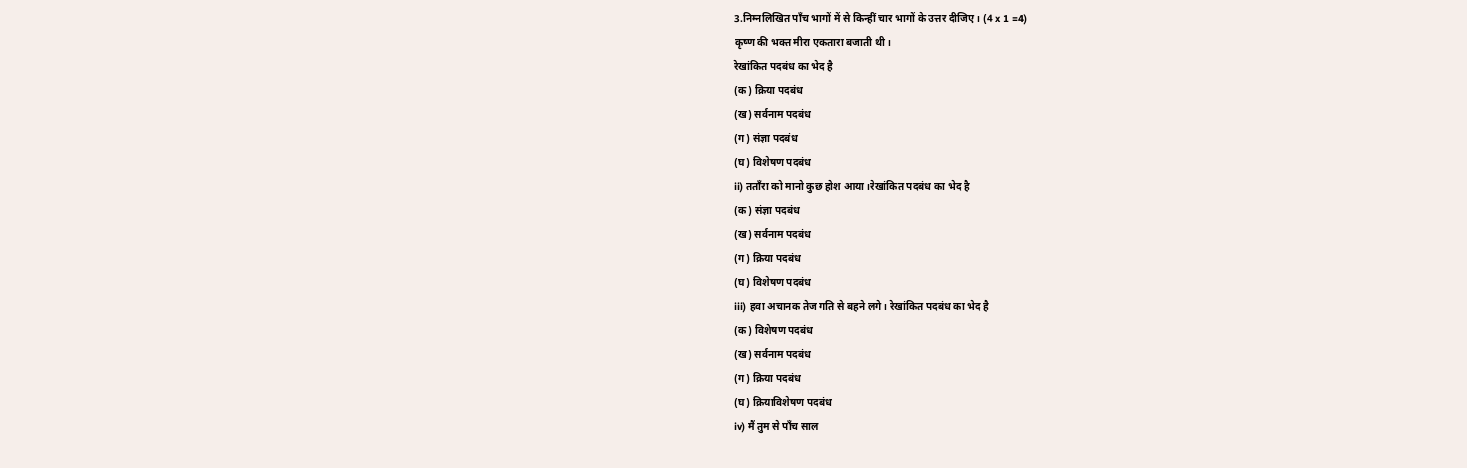3.निम्नलिखित पाँच भागों में से किन्हीं चार भागों के उत्तर दीजिए। (4 x 1 =4)
कृष्ण की भक्त मीरा एकतारा बजाती थी।
रेखांकित पदबंध का भेद है
(क) क्रिया पदबंध
(ख) सर्वनाम पदबंध
(ग) संज्ञा पदबंध
(घ) विशेषण पदबंध
ii) तताँरा को मानो कुछ होश आया।रेखांकित पदबंध का भेद है
(क) संज्ञा पदबंध
(ख) सर्वनाम पदबंध
(ग) क्रिया पदबंध
(घ) विशेषण पदबंध
iii) हवा अचानक तेज गति से बहने लगे। रेखांकित पदबंध का भेद है
(क) विशेषण पदबंध
(ख) सर्वनाम पदबंध
(ग) क्रिया पदबंध
(घ) क्रियाविशेषण पदबंध
iv) मैं तुम से पाँच साल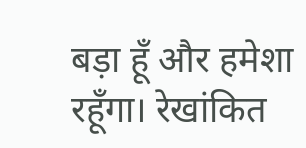बड़ा हूँ और हमेशा रहूँगा। रेखांकित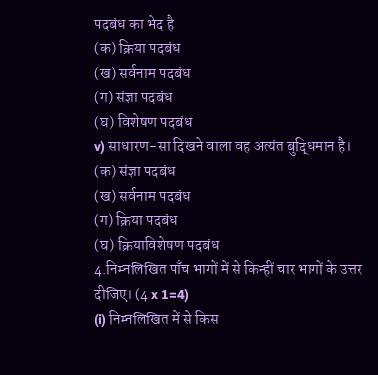पदबंध का भेद है
(क) क्रिया पदबंध
(ख) सर्वनाम पदबंध
(ग) संज्ञा पदबंध
(घ) विशेषण पदबंध
v) साधारण-सा दिखने वाला वह अत्यंत बुद्धिमान है।
(क) संज्ञा पदबंध
(ख) सर्वनाम पदबंध
(ग) क्रिया पदबंध
(घ) क्रियाविशेषण पदबंध
4.निम्नलिखित पाँच भागों में से किन्हीं चार भागों के उत्तर दीजिए। (4 x 1=4)
(i) निम्नलिखित में से किस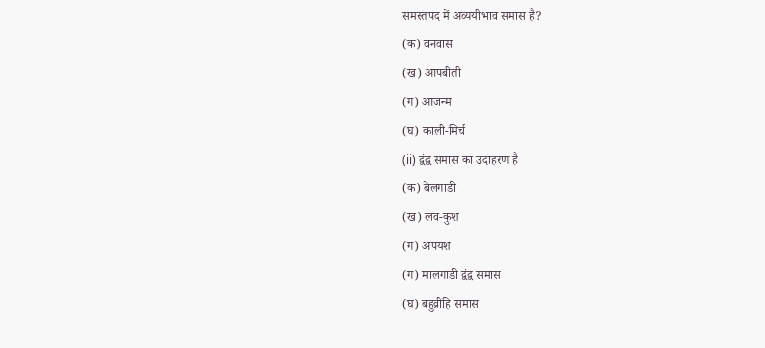समस्तपद में अव्ययीभाव समास है?
(क) वनवास
(ख) आपबीती
(ग) आजन्म
(घ) काली-मिर्च
(ii) द्वंद्व समास का उदाहरण है
(क) बेलगाडी
(ख) लव-कुश
(ग) अपयश
(ग) मालगाडी द्वंद्व समास
(घ) बहुव्रीहि समास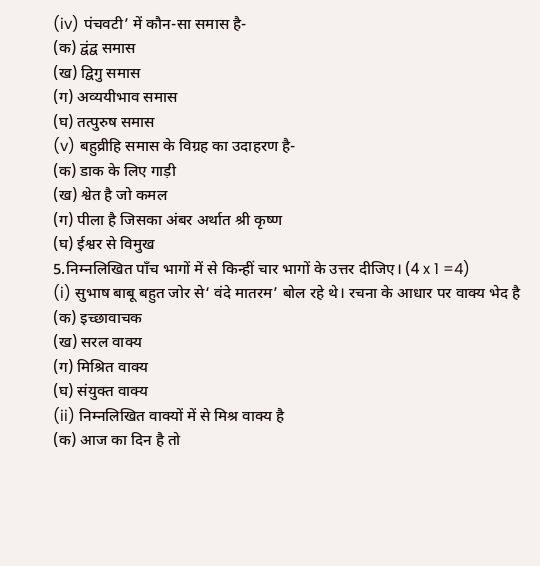(iv) पंचवटी’ में कौन-सा समास है-
(क) द्वंद्व समास
(ख) द्विगु समास
(ग) अव्ययीभाव समास
(घ) तत्पुरुष समास
(v) बहुव्रीहि समास के विग्रह का उदाहरण है-
(क) डाक के लिए गाड़ी
(ख) श्वेत है जो कमल
(ग) पीला है जिसका अंबर अर्थात श्री कृष्ण
(घ) ईश्वर से विमुख
5.निम्नलिखित पाँच भागों में से किन्हीं चार भागों के उत्तर दीजिए। (4 x 1 =4)
(i) सुभाष बाबू बहुत जोर से‘ वंदे मातरम’ बोल रहे थे। रचना के आधार पर वाक्य भेद है
(क) इच्छावाचक
(ख) सरल वाक्य
(ग) मिश्रित वाक्य
(घ) संयुक्त वाक्य
(ii) निम्नलिखित वाक्यों में से मिश्र वाक्य है
(क) आज का दिन है तो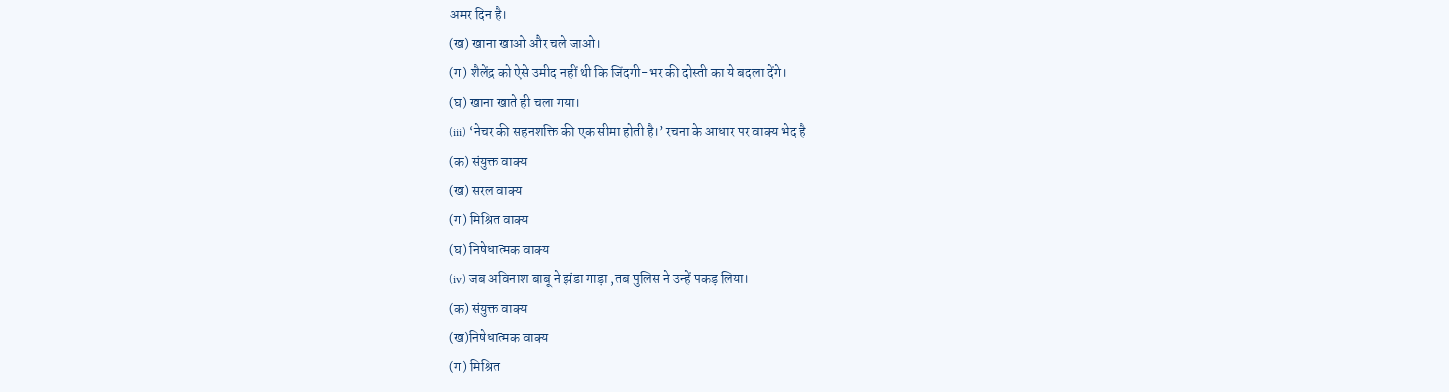अमर दिन है।
(ख) खाना खाओ और चले जाओ।
(ग) शैलेंद्र को ऐसे उमीद नहीं थी कि जिंदगी-भर की दोस्ती का ये बदला देंगे।
(घ) खाना खाते ही चला गया।
(iii) ‘नेचर की सहनशक्ति की एक सीमा होती है।’ रचना के आधार पर वाक्य भेद है
(क) संयुक्त वाक्य
(ख) सरल वाक्य
(ग) मिश्रित वाक्य
(घ) निषेधात्मक वाक्य
(iv) जब अविनाश बाबू ने झंडा गाड़ा ,तब पुलिस ने उन्हें पकड़ लिया।
(क) संयुक्त वाक्य
(ख)निषेधात्मक वाक्य
(ग) मिश्रित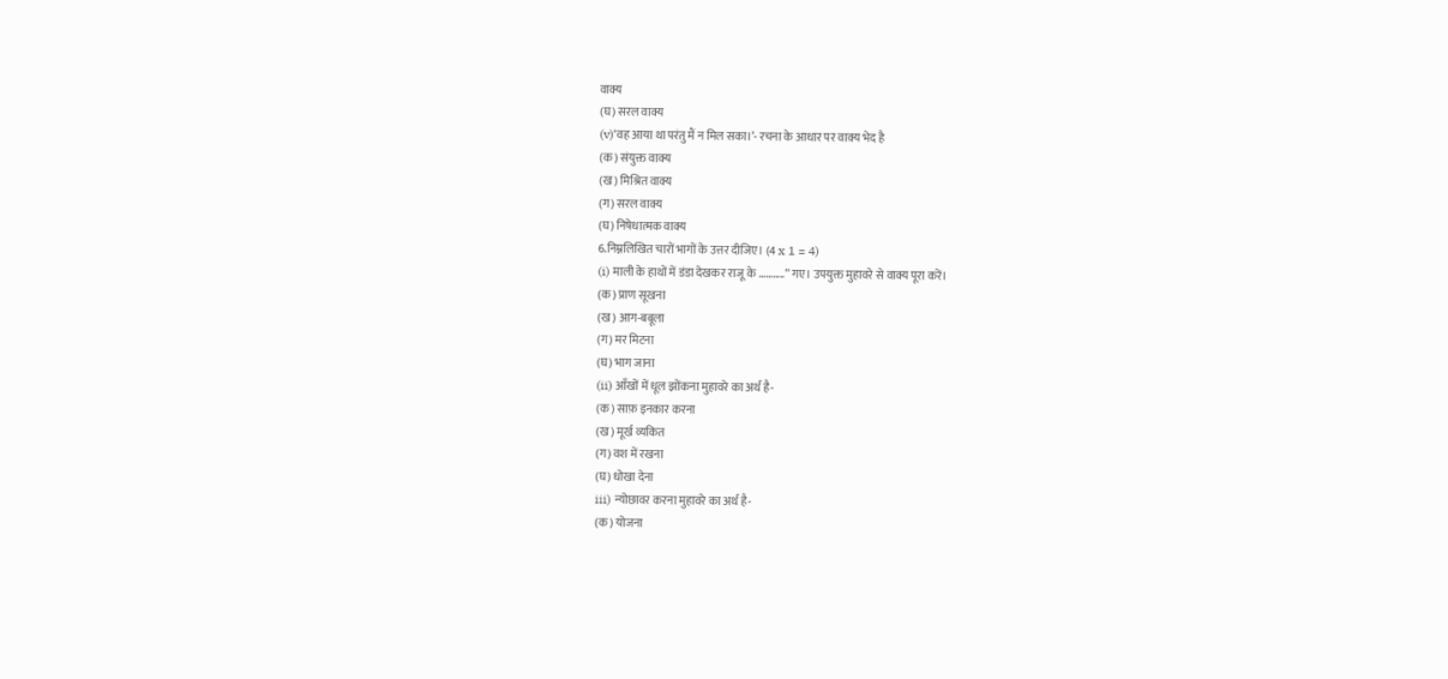वाक्य
(घ) सरल वाक्य
(v)‘वह आया था परंतु मैं न मिल सका।’- रचना के आधार पर वाक्य भेद है
(क) संयुक्त वाक्य
(ख) मिश्रित वाक्य
(ग) सरल वाक्य
(घ) निषेधात्मक वाक्य
6.निम्नलिखित चारों भागों के उत्तर दीजिए। (4 x 1 = 4)
(i) माली के हाथों में डंडा देखकर राजू के ………..” गए। उपयुक्त मुहावरे से वाक्य पूरा करें।
(क) प्राण सूखना
(ख) आग-बबूला
(ग) मर मिटना
(घ) भाग जाना
(ii) आँखों में धूल झोंकना मुहावरे का अर्थ है-
(क) साफ़ इनकार करना
(ख) मूर्ख व्यकित
(ग) वश में रखना
(घ) धोखा देना
iii) न्योछावर करना मुहावरे का अर्थ है-
(क) योजना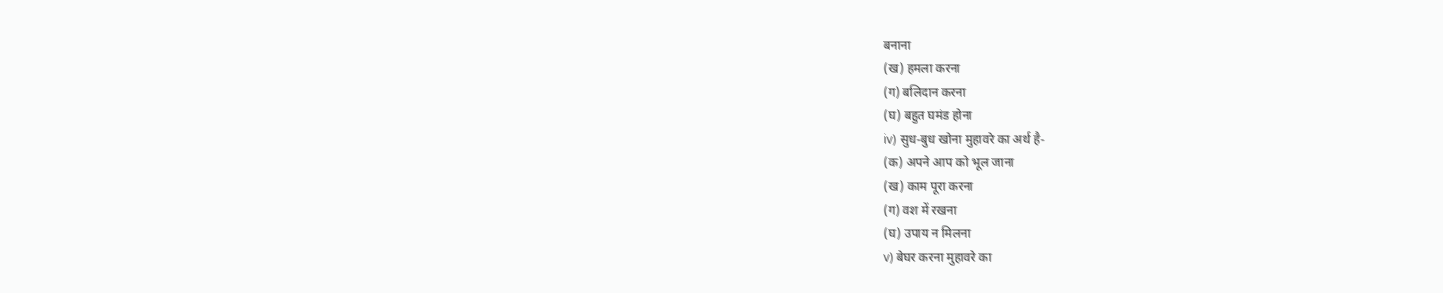बनाना
(ख) हमला करना
(ग) बलिदान करना
(घ) बहुत घमंड होना
iv) सुध-बुध खोना मुहावरे का अर्थ है-
(क) अपने आप को भूल जाना
(ख) काम पूरा करना
(ग) वश में रखना
(घ) उपाय न मिलना
v) बेघर करना मुहावरे का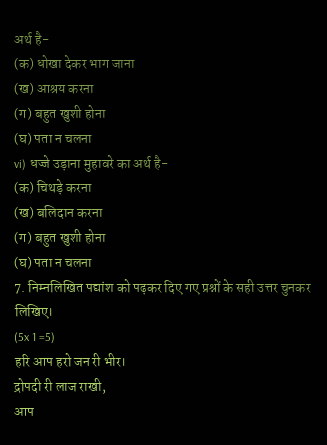अर्थ है-
(क) धोखा देकर भाग जाना
(ख) आश्रय करना
(ग) बहुत खुशी होना
(घ) पता न चलना
vi) धज्जे उड़ाना मुहावरे का अर्थ है-
(क) चिथड़े करना
(ख) बलिदान करना
(ग) बहुत खुशी होना
(घ) पता न चलना
7. निम्नलिखित पद्यांश को पढ़कर दिए गए प्रश्नों के सही उत्तर चुनकर लिखिए।
(5x 1 =5)
हरि आप हरो जन री भीर।
द्रोपदी री लाज राखी,
आप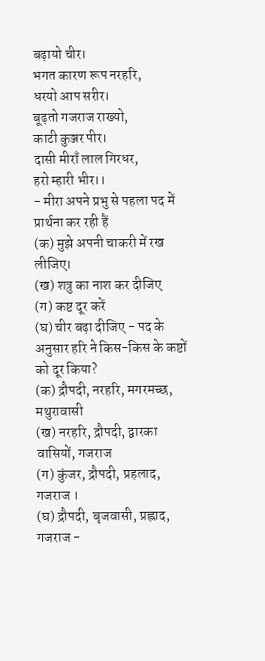बढ़ायो चीर।
भगत कारण रूप नरहरि,
धरयो आप सरीर।
बूढ़तो गजराज राख्यो,
काटी कुञ्जर पीर।
दासी मीराँ लाल गिरधर,
हरो म्हारी भीर।।
- मीरा अपने प्रभु से पहला पद में प्रार्थना कर रही हैं
(क) मुझे अपनी चाकरी में रख लीजिए।
(ख) शत्रु का नाश कर दीजिए
(ग) कष्ट दूर करें
(घ) चीर बढ़ा दीजिए - पद के अनुसार हरि ने किस-किस के कष्टों को दूर किया?
(क) द्रौपदी, नरहरि, मगरमच्छ, मथुरावासी
(ख) नरहरि, द्रौपदी, द्वारका वासियों, गजराज
(ग) कुंजर, द्रौपदी, प्रहलाद, गजराज ।
(घ) द्रौपदी, बृजवासी, प्रह्लाद, गजराज -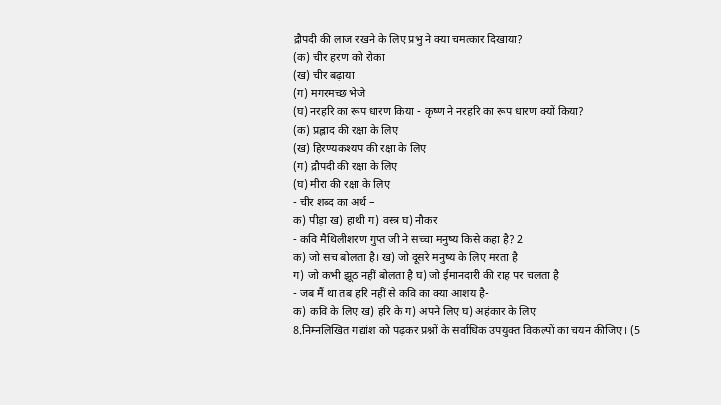द्रौपदी की लाज रखने के लिए प्रभु ने क्या चमत्कार दिखाया?
(क) चीर हरण को रोका
(ख) चीर बढ़ाया
(ग) मगरमच्छ भेजे
(घ) नरहरि का रूप धारण किया - कृष्ण ने नरहरि का रूप धारण क्यों किया?
(क) प्रह्लाद की रक्षा के लिए
(ख) हिरण्यकश्यप की रक्षा के लिए
(ग) द्रौपदी की रक्षा के लिए
(घ) मीरा की रक्षा के लिए
- चीर शब्द का अर्थ –
क) पीड़ा ख) हाथी ग) वस्त्र घ) नौकर
- कवि मैथिलीशरण गुप्त जी ने सच्चा मनुष्य किसे कहा है? 2
क) जो सच बोलता है। ख) जो दूसरे मनुष्य के लिए मरता है
ग) जो कभी झूठ नहीं बोलता है घ) जो ईमानदारी की राह पर चलता है
- जब मैं था तब हरि नहीं से कवि का क्या आशय है-
क) कवि के लिए ख) हरि के ग) अपने लिए घ) अहंकार के लिए
8.निम्नलिखित गद्यांश को पढ़कर प्रश्नों के सर्वाधिक उपयुक्त विकल्पों का चयन कीजिए। (5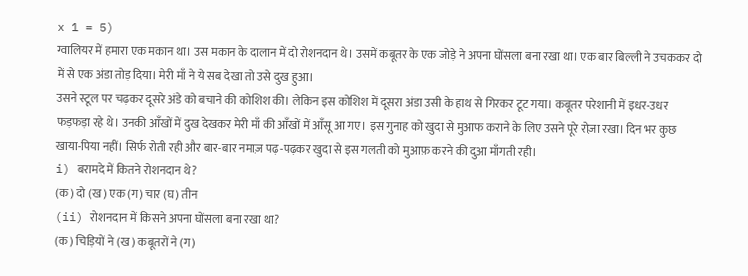x 1 = 5)
ग्वालियर में हमारा एक मकान था। उस मकान के दालान में दो रोशनदान थे। उसमें कबूतर के एक जोड़े ने अपना घोंसला बना रखा था। एक बार बिल्ली ने उचककर दो में से एक अंडा तोड़ दिया। मेरी माँ ने ये सब देखा तो उसे दुख हुआ।
उसने स्टूल पर चढ़कर दूसरे अंडे को बचाने की कोशिश की। लेकिन इस कोशिश में दूसरा अंडा उसी के हाथ से गिरकर टूट गया। कबूतर परेशानी में इधर-उधर फड़फड़ा रहे थे। उनकी आँखों में दुख देखकर मेरी माँ की आँखों में आँसू आ गए। इस गुनाह को खुदा से मुआफ कराने के लिए उसने पूरे रोज़ा रखा। दिन भर कुछ खाया-पिया नहीं। सिर्फ रोती रही और बार-बार नमाज़ पढ़-पढ़कर खुदा से इस गलती को मुआफ़ करने की दुआ माँगती रही।
i) बरामदे में कितने रोशनदान थे?
(क) दो (ख) एक (ग) चार (घ) तीन
(ii) रोशनदान में किसने अपना घोंसला बना रखा था?
(क) चिड़ियों ने (ख) कबूतरों ने (ग)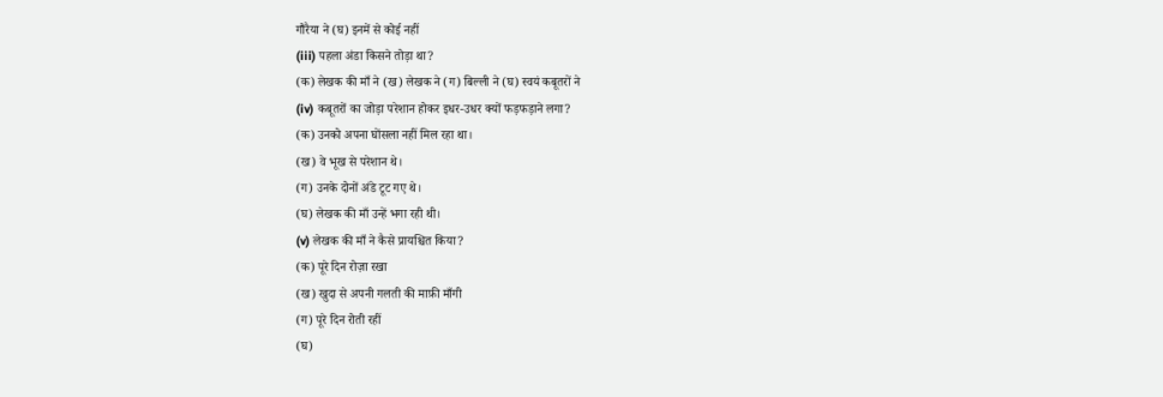गौरैया ने (घ) इनमें से कोई नहीं
(iii) पहला अंडा किसने तोड़ा था?
(क) लेखक की माँ ने (ख) लेखक ने (ग) बिल्ली ने (घ) स्वयं कबूतरों ने
(iv) कबूतरों का जोड़ा परेशान होकर इधर-उधर क्यों फड़फड़ाने लगा?
(क) उनको अपना घोंसला नहीं मिल रहा था।
(ख) वे भूख से परेशान थे।
(ग) उनके दोनों अंडे टूट गए थे।
(घ) लेखक की माँ उन्हें भगा रही थी।
(v) लेखक की माँ ने कैसे प्रायश्चित किया?
(क) पूरे दिन रोज़ा रखा
(ख) खुदा से अपनी गलती की माफ़ी माँगी
(ग) पूरे दिन रोती रहीं
(घ)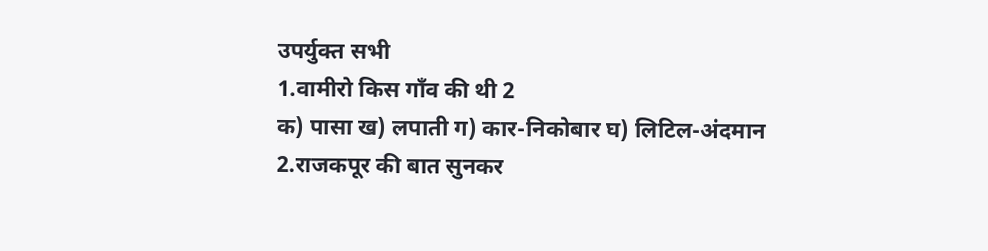उपर्युक्त सभी
1.वामीरो किस गाँव की थी 2
क) पासा ख) लपाती ग) कार-निकोबार घ) लिटिल-अंदमान
2.राजकपूर की बात सुनकर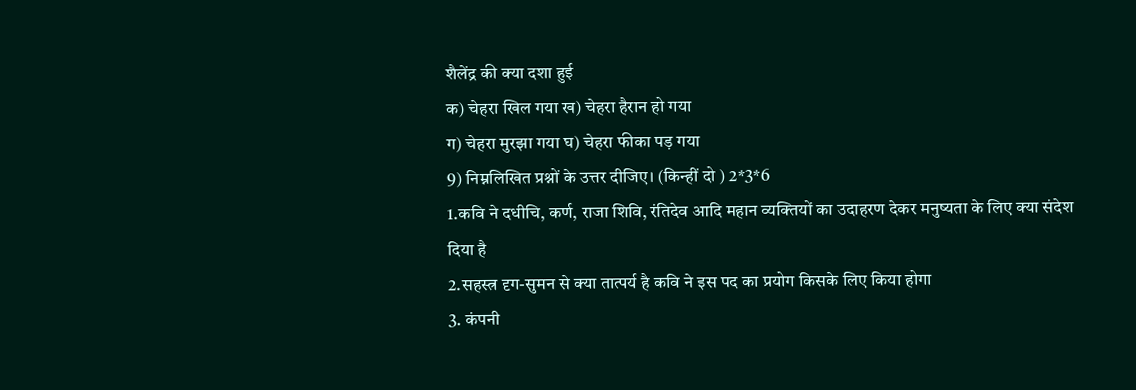शैलेंद्र की क्या दशा हुई
क) चेहरा खिल गया ख) चेहरा हैरान हो गया
ग) चेहरा मुरझा गया घ) चेहरा फीका पड़ गया
9) निम्नलिखित प्रश्नों के उत्तर दीजिए। (किन्हीं दो ) 2*3*6
1.कवि ने दधीचि, कर्ण, राजा शिवि, रंतिदेव आदि महान व्यक्तियों का उदाहरण देकर मनुष्यता के लिए क्या संदेश दिया है
2.सहस्त्र दृग-सुमन से क्या तात्पर्य है कवि ने इस पद का प्रयोग किसके लिए किया होगा
3. कंपनी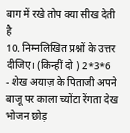बाग में रखे तोप क्या सीख देती है
10. निम्नलिखित प्रश्नों के उत्तर दीजिए। (किन्हीं दो ) 2*3*6
- शेख अयाज़ के पिताजी अपने बाजू पर काला च्योंटा रेंगता देख भोजन छोड़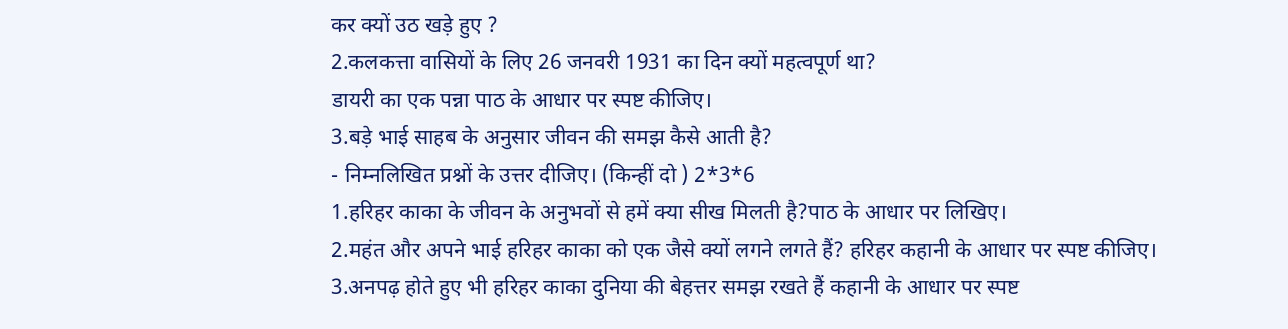कर क्यों उठ खड़े हुए ?
2.कलकत्ता वासियों के लिए 26 जनवरी 1931 का दिन क्यों महत्वपूर्ण था?
डायरी का एक पन्ना पाठ के आधार पर स्पष्ट कीजिए।
3.बड़े भाई साहब के अनुसार जीवन की समझ कैसे आती है?
- निम्नलिखित प्रश्नों के उत्तर दीजिए। (किन्हीं दो ) 2*3*6
1.हरिहर काका के जीवन के अनुभवों से हमें क्या सीख मिलती है?पाठ के आधार पर लिखिए।
2.महंत और अपने भाई हरिहर काका को एक जैसे क्यों लगने लगते हैं? हरिहर कहानी के आधार पर स्पष्ट कीजिए।
3.अनपढ़ होते हुए भी हरिहर काका दुनिया की बेहत्तर समझ रखते हैं कहानी के आधार पर स्पष्ट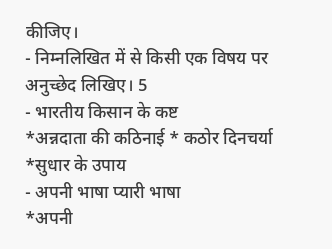कीजिए।
- निम्नलिखित में से किसी एक विषय पर अनुच्छेद लिखिए। 5
- भारतीय किसान के कष्ट
*अन्नदाता की कठिनाई * कठोर दिनचर्या *सुधार के उपाय
- अपनी भाषा प्यारी भाषा
*अपनी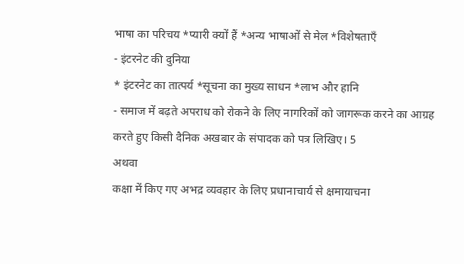भाषा का परिचय *प्यारी क्यों हैं *अन्य भाषाओं से मेल *विशेषताएँ
- इंटरनेट की दुनिया
* इंटरनेट का तात्पर्य *सूचना का मुख्य साधन *लाभ और हानि
- समाज में बढ़ते अपराध को रोकने के लिए नागरिकों को जागरूक करने का आग्रह करते हुए किसी दैनिक अखबार के संपादक को पत्र लिखिए। 5
अथवा
कक्षा में किए गए अभद्र व्यवहार के लिए प्रधानाचार्य से क्षमायाचना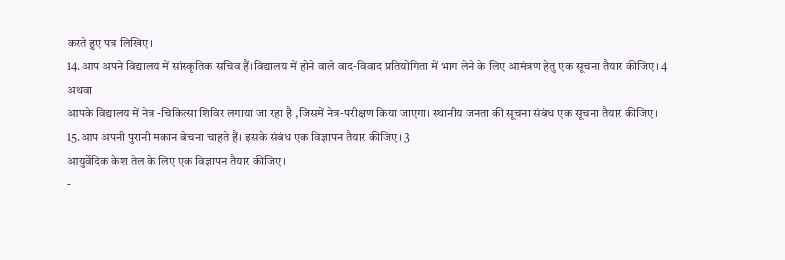करते हुए पत्र लिखिए।
14.आप अपने विद्यालय में सांस्कृतिक सचिव हैं।विद्यालय में होने वाले वाद-विवाद प्रतियोगिता में भाग लेने के लिए आमंत्रण हेतु एक सूचना तैयार कीजिए। 4
अथवा
आपके विद्यालय में नेत्र -चिकित्सा शिविर लगाया जा रहा है ,जिसमें नेत्र-परीक्षण किया जाएगा। स्थानीय जनता की सूचना संबंध एक सूचना तैयार कीजिए।
15.आप अपनी पुरानी मकान बेचना चाहते हैं। इसके संबंध एक विज्ञापन तैयार कीजिए। 3
आयुर्वेदिक केश तेल के लिए एक विज्ञापन तैयार कीजिए।
-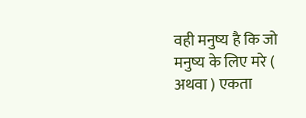वही मनुष्य है कि जो मनुष्य के लिए मरे ( अथवा ) एकता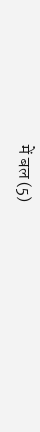में बल (5)